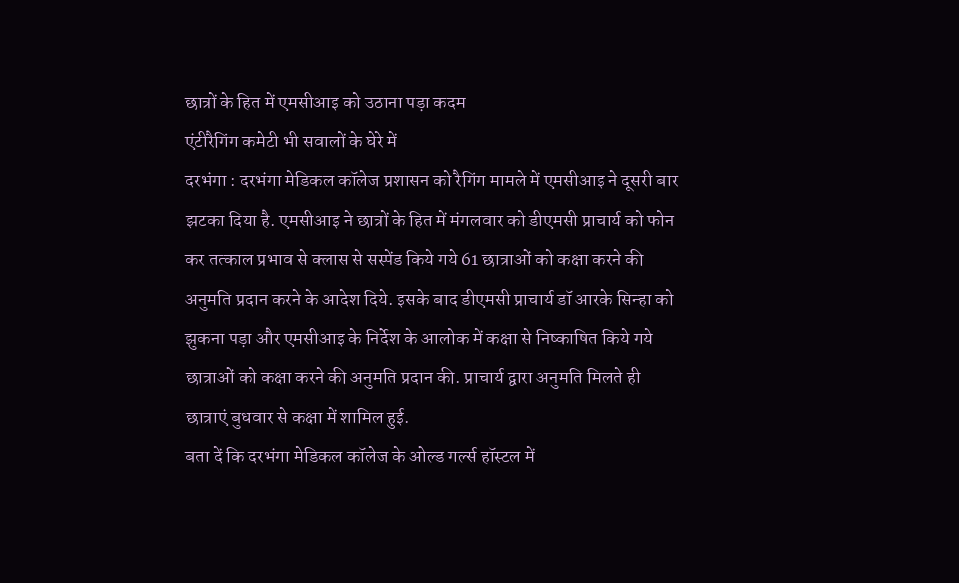छात्रों के हित में एमसीआइ को उठाना पड़ा कदम
एंटीरैगिंग कमेटी भी सवालों के घेरे में
दरभंगा : दरभंगा मेडिकल कॉलेज प्रशासन को रैगिंग मामले में एमसीआइ ने दूसरी बार झटका दिया है. एमसीआइ ने छात्रों के हित में मंगलवार को डीएमसी प्राचार्य को फोन कर तत्काल प्रभाव से क्लास से सस्पेंड किये गये 61 छात्राओं को कक्षा करने की अनुमति प्रदान करने के आदेश दिये. इसके बाद डीएमसी प्राचार्य डॉ आरके सिन्हा को झुकना पड़ा और एमसीआइ के निर्देश के आलोक में कक्षा से निष्काषित किये गये छात्राओं को कक्षा करने की अनुमति प्रदान की. प्राचार्य द्वारा अनुमति मिलते ही छात्राएं बुधवार से कक्षा में शामिल हुई.
बता दें कि दरभंगा मेडिकल कॉलेज के ओल्ड गर्ल्स हॉस्टल में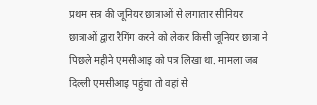प्रथम सत्र की जूनियर छात्राओं से लगातार सीनियर छात्राओं द्वारा रैगिंग करने को लेकर किसी जूनियर छात्रा ने पिछले महीने एमसीआइ को पत्र लिखा था. मामला जब दिल्ली एमसीआइ पहुंचा तो वहां से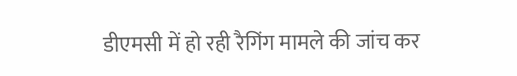डीएमसी में हो रही रैगिंग मामले की जांच कर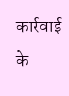कार्रवाई के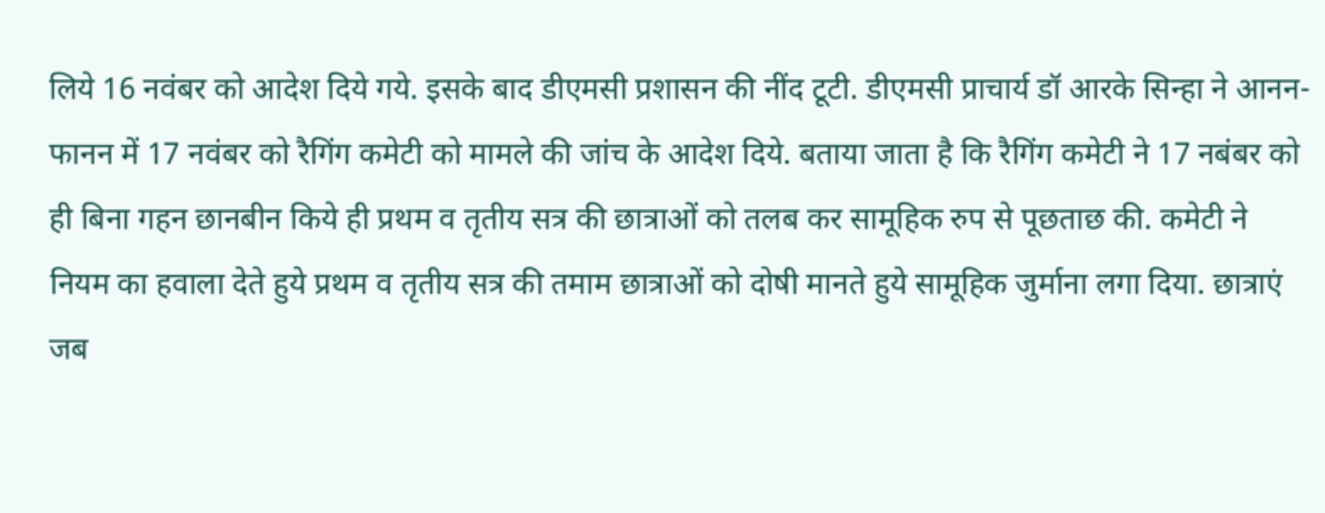लिये 16 नवंबर को आदेश दिये गये. इसके बाद डीएमसी प्रशासन की नींद टूटी. डीएमसी प्राचार्य डॉ आरके सिन्हा ने आनन-फानन में 17 नवंबर को रैगिंग कमेटी को मामले की जांच के आदेश दिये. बताया जाता है कि रैगिंग कमेटी ने 17 नबंबर को ही बिना गहन छानबीन किये ही प्रथम व तृतीय सत्र की छात्राओं को तलब कर सामूहिक रुप से पूछताछ की. कमेटी ने नियम का हवाला देते हुये प्रथम व तृतीय सत्र की तमाम छात्राओं को दोषी मानते हुये सामूहिक जुर्माना लगा दिया. छात्राएं जब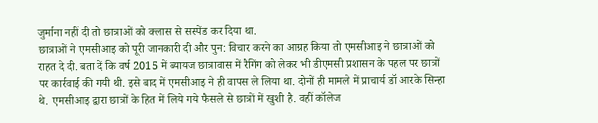जुर्माना नहीं दी तो छात्राओं को क्लास से सस्पेंड कर दिया था.
छात्राओं ने एमसीआइ को पूरी जानकारी दी और पुन: विचार करने का आग्रह किया तो एमसीआइ ने छात्राओं को राहत दे दी. बता दें कि वर्ष 2015 में ब्यायज छात्रावास में रैगिंग को लेकर भी डीएमसी प्रशासन के पहल पर छात्रों पर कार्रवाई की गयी थी. इसे बाद में एमसीआइ ने ही वापस ले लिया था. दोनों ही मामले में प्राचार्य डॉ आरके सिन्हा थे. एमसीआइ द्वारा छात्रों के हित में लिये गये फैसले से छात्रों में खुशी है. वहीं कॉलेज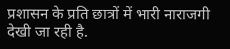प्रशासन के प्रति छात्रों में भारी नाराजगी देखी जा रही है.